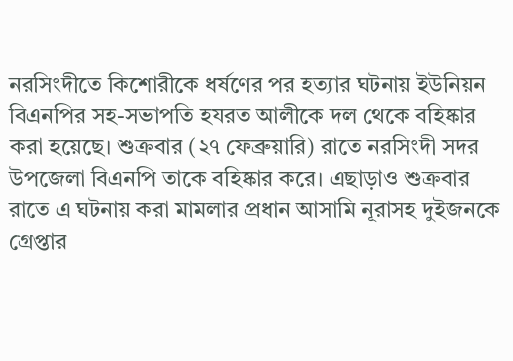নরসিংদীতে কিশোরীকে ধর্ষণের পর হত্যার ঘটনায় ইউনিয়ন বিএনপির সহ-সভাপতি হযরত আলীকে দল থেকে বহিষ্কার করা হয়েছে। শুক্রবার (২৭ ফেব্রুয়ারি) রাতে নরসিংদী সদর উপজেলা বিএনপি তাকে বহিষ্কার করে। এছাড়াও শুক্রবার রাতে এ ঘটনায় করা মামলার প্রধান আসামি নূরাসহ দুইজনকে গ্রেপ্তার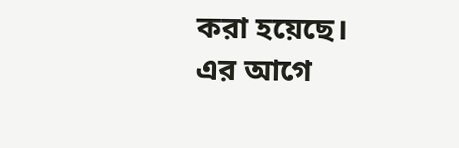করা হয়েছে।
এর আগে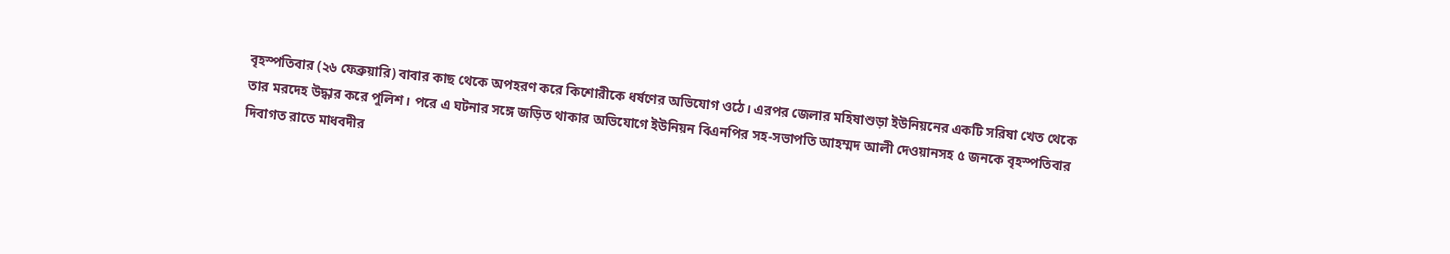বৃহস্পতিবার (২৬ ফেব্রুয়ারি) বাবার কাছ থেকে অপহরণ করে কিশোরীকে ধর্ষণের অভিযোগ ওঠে। এরপর জেলার মহিষাশুড়া ইউনিয়নের একটি সরিষা খেত থেকে তার মরদেহ উদ্ধার করে পুলিশ। পরে এ ঘটনার সঙ্গে জড়িত থাকার অভিযোগে ইউনিয়ন বিএনপির সহ-সভাপতি আহম্মদ আলী দেওয়ানসহ ৫ জনকে বৃহস্পতিবার দিবাগত রাতে মাধবদীর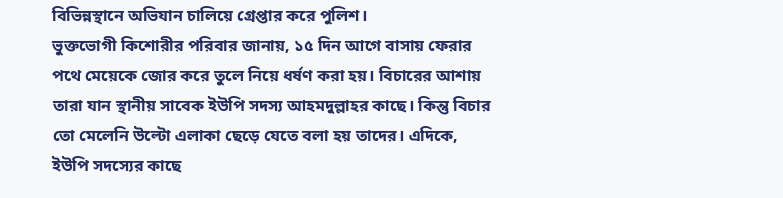বিভিন্নস্থানে অভিযান চালিয়ে গ্রেপ্তার করে পুলিশ।
ভুক্তভোগী কিশোরীর পরিবার জানায়, ১৫ দিন আগে বাসায় ফেরার পথে মেয়েকে জোর করে তুলে নিয়ে ধর্ষণ করা হয়। বিচারের আশায় তারা যান স্থানীয় সাবেক ইউপি সদস্য আহমদুল্লাহর কাছে। কিন্তু বিচার তো মেলেনি উল্টো এলাকা ছেড়ে যেতে বলা হয় তাদের। এদিকে, ইউপি সদস্যের কাছে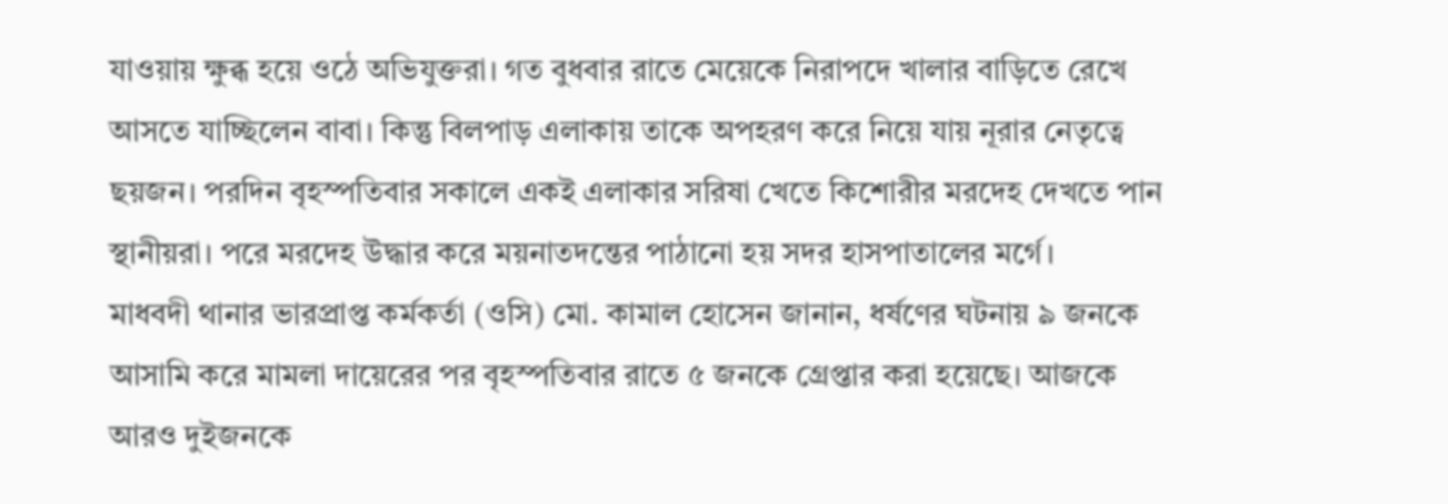যাওয়ায় ক্ষুব্ধ হয়ে ওঠে অভিযুক্তরা। গত বুধবার রাতে মেয়েকে নিরাপদে খালার বাড়িতে রেখে আসতে যাচ্ছিলেন বাবা। কিন্তু বিলপাড় এলাকায় তাকে অপহরণ করে নিয়ে যায় নূরার নেতৃত্বে ছয়জন। পরদিন বৃহস্পতিবার সকালে একই এলাকার সরিষা খেতে কিশোরীর মরদেহ দেখতে পান স্থানীয়রা। পরে মরদেহ উদ্ধার করে ময়নাতদন্তের পাঠানো হয় সদর হাসপাতালের মর্গে।
মাধবদী থানার ভারপ্রাপ্ত কর্মকর্তা (ওসি) মো. কামাল হোসেন জানান, ধর্ষণের ঘটনায় ৯ জনকে আসামি করে মামলা দায়েরের পর বৃহস্পতিবার রাতে ৫ জনকে গ্রেপ্তার করা হয়েছে। আজকে আরও দুইজনকে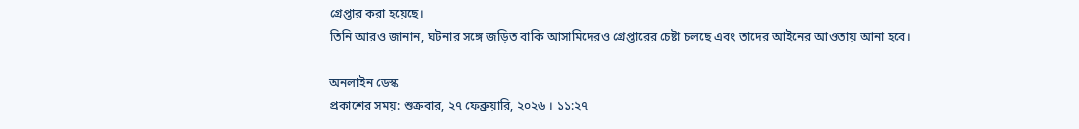গ্রেপ্তার করা হয়েছে।
তিনি আরও জানান, ঘটনার সঙ্গে জড়িত বাকি আসামিদেরও গ্রেপ্তারের চেষ্টা চলছে এবং তাদের আইনের আওতায় আনা হবে।

অনলাইন ডেস্ক
প্রকাশের সময়: শুক্রবার, ২৭ ফেব্রুয়ারি, ২০২৬ । ১১:২৭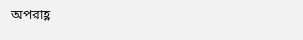অপরাহ্ণ